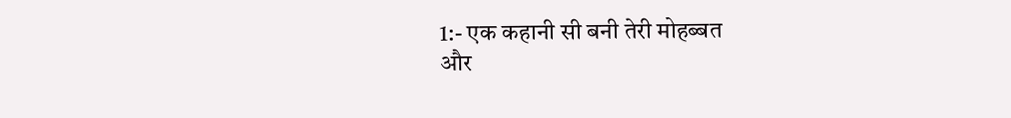1:- एक कहानी सी बनी तेरी मोहब्बत
और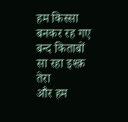हम किस्सा बनकर रह गए
बन्द किताबों सा रहा इश्क़ तेरा
और हम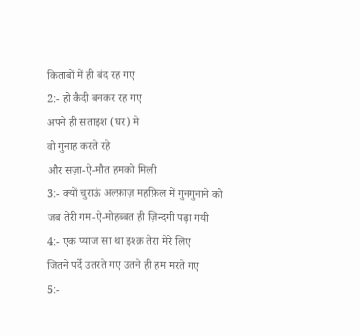किताबों में ही बंद रह गए
2:- हो कैदी बनकर रह गए
अपने ही सताइश (घर) मे
वो गुनाह करते रहे
और सज़ा-ऐ-मौत हमको मिली
3:- क्यों चुराऊं अल्फ़ाज़ महफ़िल में गुनगुनाने को
जब तेरी गम-ऐ-मोहब्बत ही ज़िन्दगी पढ़ा गयी
4:- एक प्याज सा था इश्क़ तेरा मेरे लिए
जितने पर्दे उतरते गए उतने ही हम मरते गए
5:-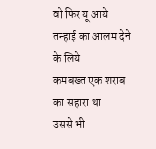वो फिर यू आये तन्हाई का आलम देने के लिये
कमबख्त एक शराब का सहारा था
उससे भी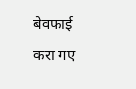बेवफाई करा गए